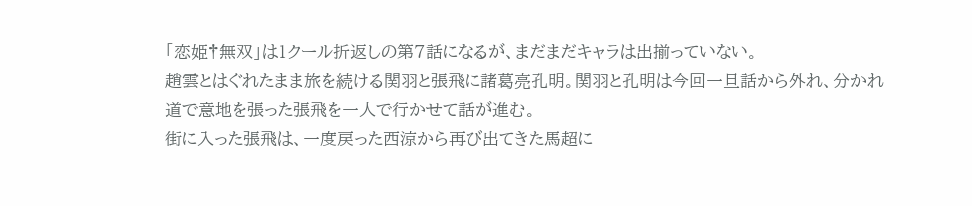「恋姫†無双」は1クール折返しの第7話になるが、まだまだキャラは出揃っていない。
趙雲とはぐれたまま旅を続ける関羽と張飛に諸葛亮孔明。関羽と孔明は今回一旦話から外れ、分かれ道で意地を張った張飛を一人で行かせて話が進む。
街に入った張飛は、一度戻った西涼から再び出てきた馬超に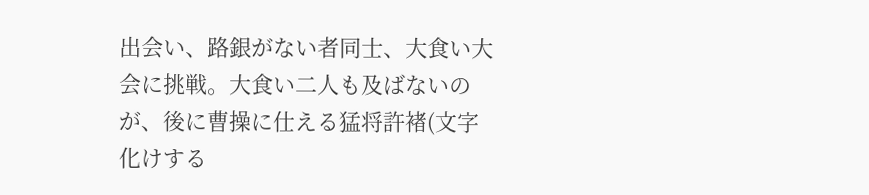出会い、路銀がない者同士、大食い大会に挑戦。大食い二人も及ばないのが、後に曹操に仕える猛将許褚(文字化けする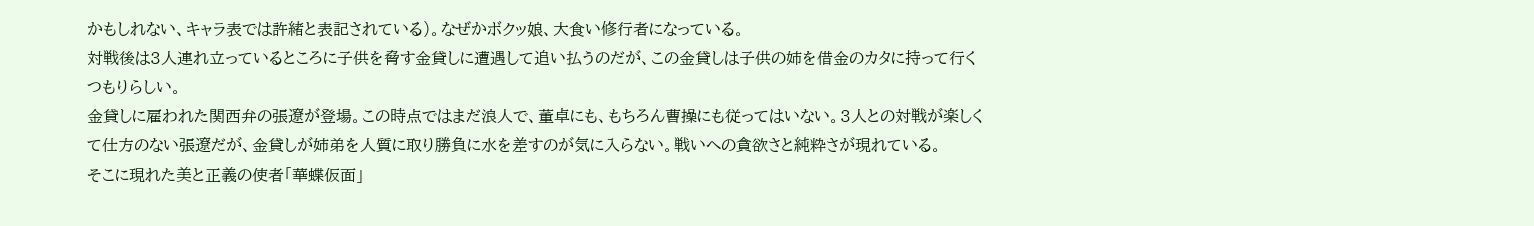かもしれない、キャラ表では許緒と表記されている)。なぜかボクッ娘、大食い修行者になっている。
対戦後は3人連れ立っているところに子供を脅す金貸しに遭遇して追い払うのだが、この金貸しは子供の姉を借金のカタに持って行くつもりらしい。
金貸しに雇われた関西弁の張遼が登場。この時点ではまだ浪人で、董卓にも、もちろん曹操にも従ってはいない。3人との対戦が楽しくて仕方のない張遼だが、金貸しが姉弟を人質に取り勝負に水を差すのが気に入らない。戦いへの貪欲さと純粋さが現れている。
そこに現れた美と正義の使者「華蝶仮面」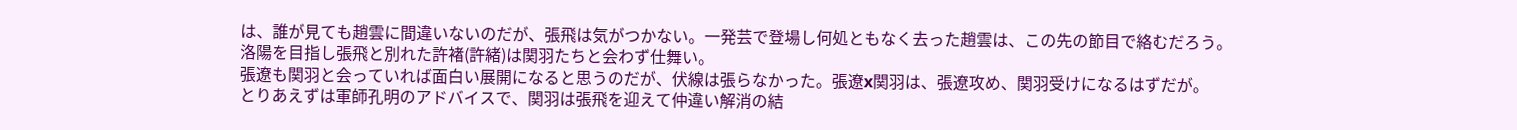は、誰が見ても趙雲に間違いないのだが、張飛は気がつかない。一発芸で登場し何処ともなく去った趙雲は、この先の節目で絡むだろう。
洛陽を目指し張飛と別れた許褚(許緒)は関羽たちと会わず仕舞い。
張遼も関羽と会っていれば面白い展開になると思うのだが、伏線は張らなかった。張遼x関羽は、張遼攻め、関羽受けになるはずだが。
とりあえずは軍師孔明のアドバイスで、関羽は張飛を迎えて仲違い解消の結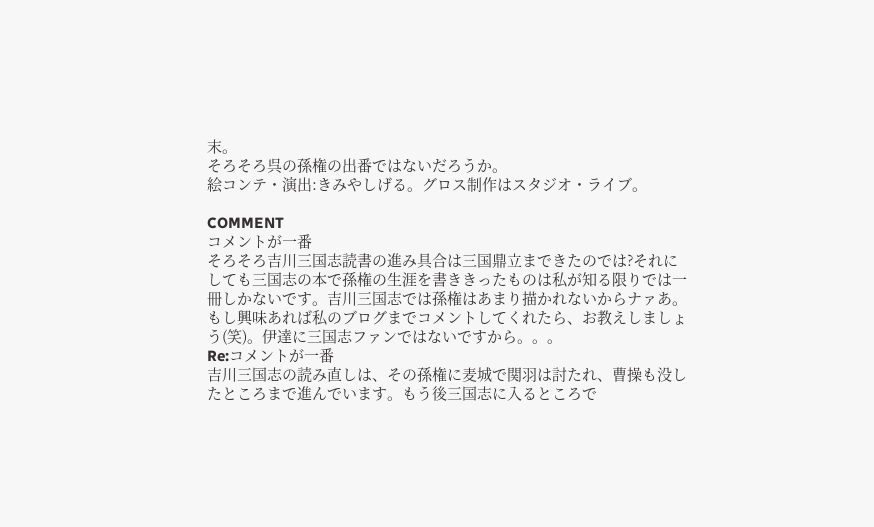末。
そろそろ呉の孫権の出番ではないだろうか。
絵コンテ・演出:きみやしげる。グロス制作はスタジオ・ライブ。

COMMENT
コメントが一番
そろそろ吉川三国志読書の進み具合は三国鼎立まできたのでは?それにしても三国志の本で孫権の生涯を書ききったものは私が知る限りでは一冊しかないです。吉川三国志では孫権はあまり描かれないからナァあ。もし興味あれば私のブログまでコメントしてくれたら、お教えしましょう(笑)。伊達に三国志ファンではないですから。。。
Re:コメントが一番
吉川三国志の読み直しは、その孫権に麦城で関羽は討たれ、曹操も没したところまで進んでいます。もう後三国志に入るところで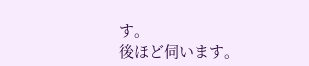す。
後ほど伺います。